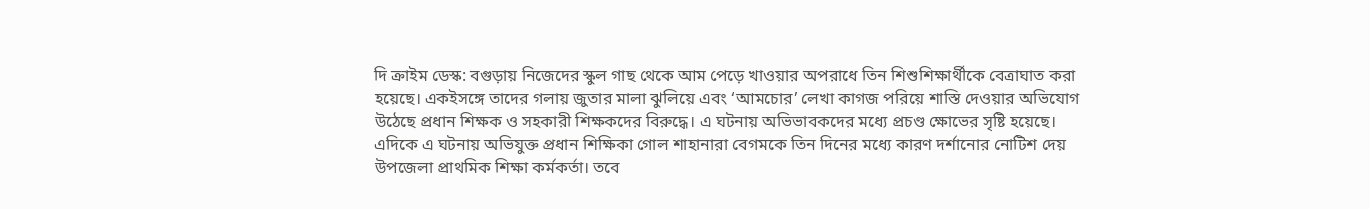দি ক্রাইম ডেস্ক: বগুড়ায় নিজেদের স্কুল গাছ থেকে আম পেড়ে খাওয়ার অপরাধে তিন শিশুশিক্ষার্থীকে বেত্রাঘাত করা হয়েছে। একইসঙ্গে তাদের গলায় জুতার মালা ঝুলিয়ে এবং ‘আমচোর’ লেখা কাগজ পরিয়ে শাস্তি দেওয়ার অভিযোগ উঠেছে প্রধান শিক্ষক ও সহকারী শিক্ষকদের বিরুদ্ধে। এ ঘটনায় অভিভাবকদের মধ্যে প্রচণ্ড ক্ষোভের সৃষ্টি হয়েছে।
এদিকে এ ঘটনায় অভিযুক্ত প্রধান শিক্ষিকা গোল শাহানারা বেগমকে তিন দিনের মধ্যে কারণ দর্শানোর নোটিশ দেয় উপজেলা প্রাথমিক শিক্ষা কর্মকর্তা। তবে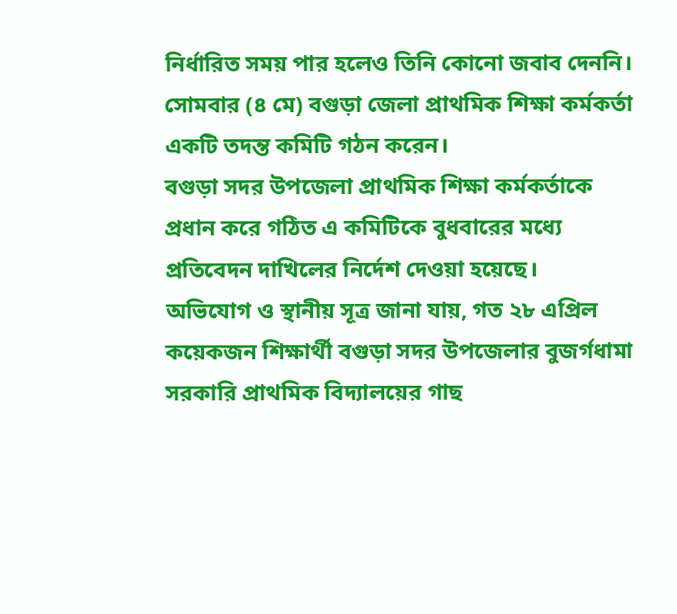নির্ধারিত সময় পার হলেও তিনি কোনো জবাব দেননি। সোমবার (৪ মে) বগুড়া জেলা প্রাথমিক শিক্ষা কর্মকর্তা একটি তদন্ত কমিটি গঠন করেন।
বগুড়া সদর উপজেলা প্রাথমিক শিক্ষা কর্মকর্তাকে প্রধান করে গঠিত এ কমিটিকে বুধবারের মধ্যে প্রতিবেদন দাখিলের নির্দেশ দেওয়া হয়েছে।
অভিযোগ ও স্থানীয় সূত্র জানা যায়, গত ২৮ এপ্রিল কয়েকজন শিক্ষার্থী বগুড়া সদর উপজেলার বুজর্গধামা সরকারি প্রাথমিক বিদ্যালয়ের গাছ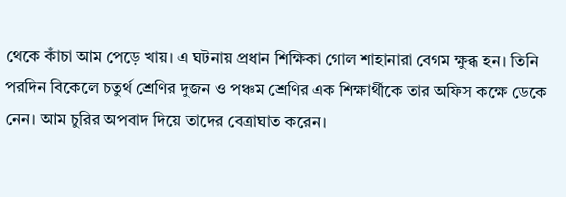থেকে কাঁচা আম পেড়ে খায়। এ ঘটনায় প্রধান শিক্ষিকা গোল শাহানারা বেগম ক্ষুব্ধ হন। তিনি পরদিন বিকেলে চতুর্থ শ্রেণির দুজন ও পঞ্চম শ্রেণির এক শিক্ষার্থীকে তার অফিস কক্ষে ডেকে নেন। আম চুরির অপবাদ দিয়ে তাদের বেত্রাঘাত করেন।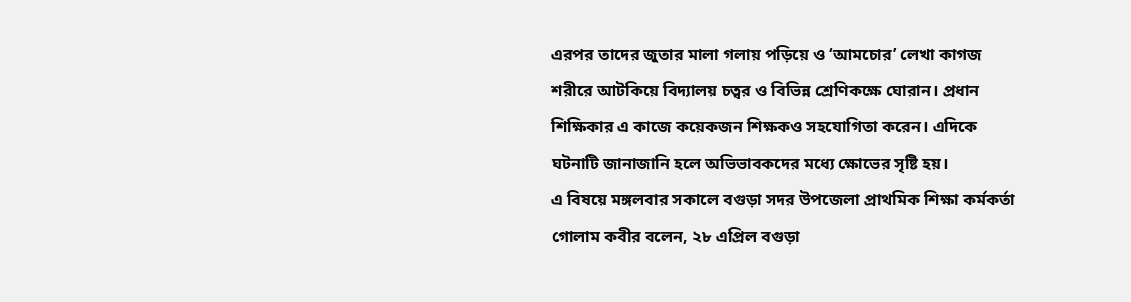এরপর তাদের জুতার মালা গলায় পড়িয়ে ও ‘আমচোর’ লেখা কাগজ শরীরে আটকিয়ে বিদ্যালয় চত্বর ও বিভিন্ন শ্রেণিকক্ষে ঘোরান। প্রধান শিক্ষিকার এ কাজে কয়েকজন শিক্ষকও সহযোগিতা করেন। এদিকে ঘটনাটি জানাজানি হলে অভিভাবকদের মধ্যে ক্ষোভের সৃষ্টি হয়।
এ বিষয়ে মঙ্গলবার সকালে বগুড়া সদর উপজেলা প্রাথমিক শিক্ষা কর্মকর্তা গোলাম কবীর বলেন, ২৮ এপ্রিল বগুড়া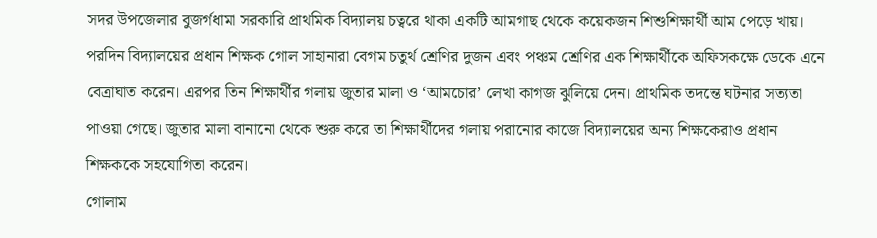সদর উপজেলার বুজর্গধামা সরকারি প্রাথমিক বিদ্যালয় চত্বরে থাকা একটি আমগাছ থেকে কয়েকজন শিশুশিক্ষার্থী আম পেড়ে খায়। পরদিন বিদ্যালয়ের প্রধান শিক্ষক গোল সাহানারা বেগম চতুর্থ শ্রেণির দুজন এবং পঞ্চম শ্রেণির এক শিক্ষার্থীকে অফিসকক্ষে ডেকে এনে বেত্রাঘাত করেন। এরপর তিন শিক্ষার্থীর গলায় জুতার মালা ও ‘আমচোর’ লেখা কাগজ ঝুলিয়ে দেন। প্রাথমিক তদন্তে ঘটনার সত্যতা পাওয়া গেছে। জুতার মালা বানানো থেকে শুরু করে তা শিক্ষার্থীদের গলায় পরানোর কাজে বিদ্যালয়ের অন্য শিক্ষকেরাও প্রধান শিক্ষককে সহযোগিতা করেন।
গোলাম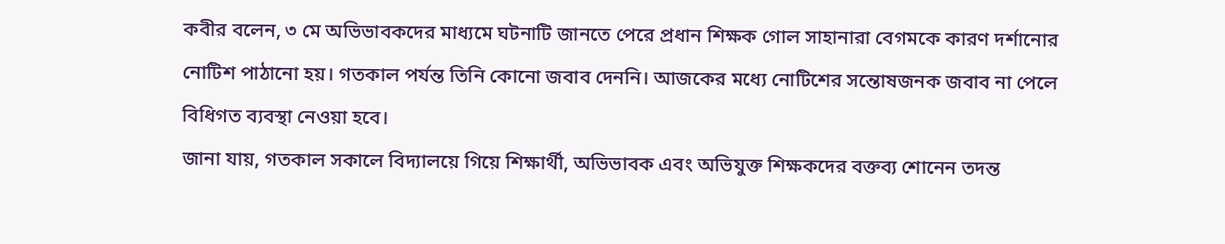কবীর বলেন, ৩ মে অভিভাবকদের মাধ্যমে ঘটনাটি জানতে পেরে প্রধান শিক্ষক গোল সাহানারা বেগমকে কারণ দর্শানোর নোটিশ পাঠানো হয়। গতকাল পর্যন্ত তিনি কোনো জবাব দেননি। আজকের মধ্যে নোটিশের সন্তোষজনক জবাব না পেলে বিধিগত ব্যবস্থা নেওয়া হবে।
জানা যায়, গতকাল সকালে বিদ্যালয়ে গিয়ে শিক্ষার্থী, অভিভাবক এবং অভিযুক্ত শিক্ষকদের বক্তব্য শোনেন তদন্ত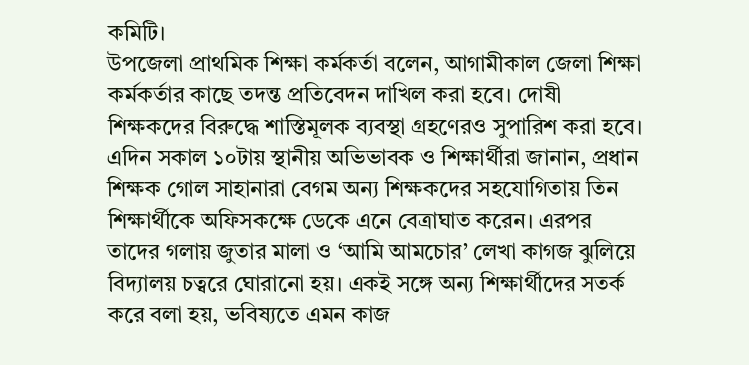কমিটি।
উপজেলা প্রাথমিক শিক্ষা কর্মকর্তা বলেন, আগামীকাল জেলা শিক্ষা কর্মকর্তার কাছে তদন্ত প্রতিবেদন দাখিল করা হবে। দোষী শিক্ষকদের বিরুদ্ধে শাস্তিমূলক ব্যবস্থা গ্রহণেরও সুপারিশ করা হবে।
এদিন সকাল ১০টায় স্থানীয় অভিভাবক ও শিক্ষার্থীরা জানান, প্রধান শিক্ষক গোল সাহানারা বেগম অন্য শিক্ষকদের সহযোগিতায় তিন শিক্ষার্থীকে অফিসকক্ষে ডেকে এনে বেত্রাঘাত করেন। এরপর তাদের গলায় জুতার মালা ও ‘আমি আমচোর’ লেখা কাগজ ঝুলিয়ে বিদ্যালয় চত্বরে ঘোরানো হয়। একই সঙ্গে অন্য শিক্ষার্থীদের সতর্ক করে বলা হয়, ভবিষ্যতে এমন কাজ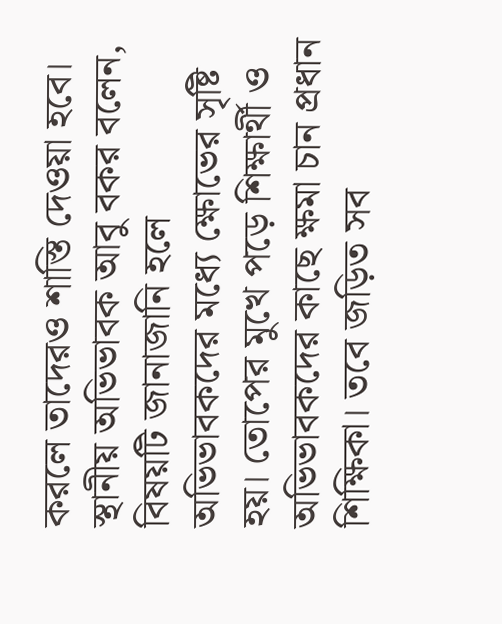করলে তাদেরও শাস্তি দেওয়া হবে।
স্থানীয় অভিভাবক আবু বকর বলেন, বিষয়টি জানাজানি হলে অভিভাবকদের মধ্যে ক্ষোভের সৃষ্টি হয়। তোপের মুখে পড়ে শিক্ষার্থী ও অভিভাবকদের কাছে ক্ষমা চান প্রধান শিক্ষিকা। তবে জড়িত সব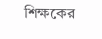শিক্ষকের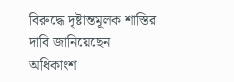বিরুদ্ধে দৃষ্টান্তমূলক শাস্তির দাবি জানিয়েছেন অধিকাংশ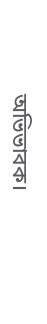অভিভাবক।